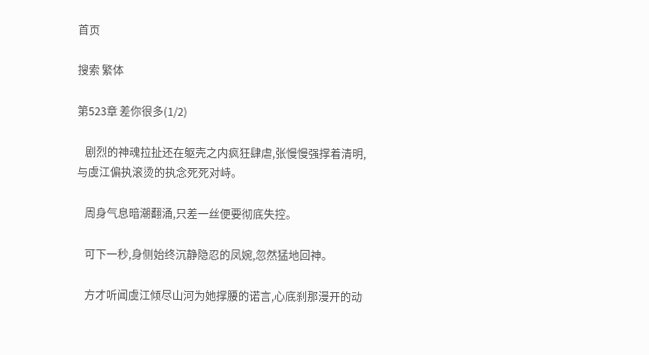首页

搜索 繁体

第523章 差你很多(1/2)

    剧烈的神魂拉扯还在躯壳之内疯狂肆虐,张慢慢强撑着清明,与虞江偏执滚烫的执念死死对峙。

    周身气息暗潮翻涌,只差一丝便要彻底失控。

    可下一秒,身侧始终沉静隐忍的凤婉,忽然猛地回神。

    方才听闻虞江倾尽山河为她撑腰的诺言,心底刹那漫开的动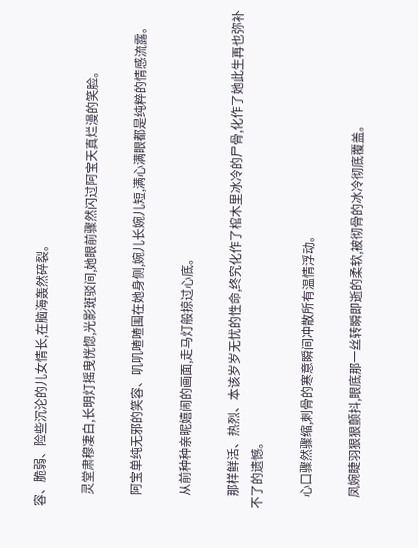容、脆弱、险些沉沦的儿女情长,在脑海轰然碎裂。

    灵堂肃穆凄白,长明灯摇曳恍惚,光影斑驳间,她眼前骤然闪过阿宝天真烂漫的笑脸。

    阿宝单纯无邪的笑容、叽叽喳喳围在她身侧,婉儿长婉儿短,满心满眼都是纯粹的情感流露。

    从前种种亲昵嬉闹的画面,走马灯般掠过心底。

    那样鲜活、热烈、本该岁岁无忧的性命,终究化作了棺木里冰冷的尸骨,化作了她此生再也弥补不了的遗憾。

    心口骤然骤缩,刺骨的寒意瞬间冲散所有温情浮动。

    凤婉睫羽狠狠颤抖,眼底那一丝转瞬即逝的柔软,被彻骨的冰冷彻底覆盖。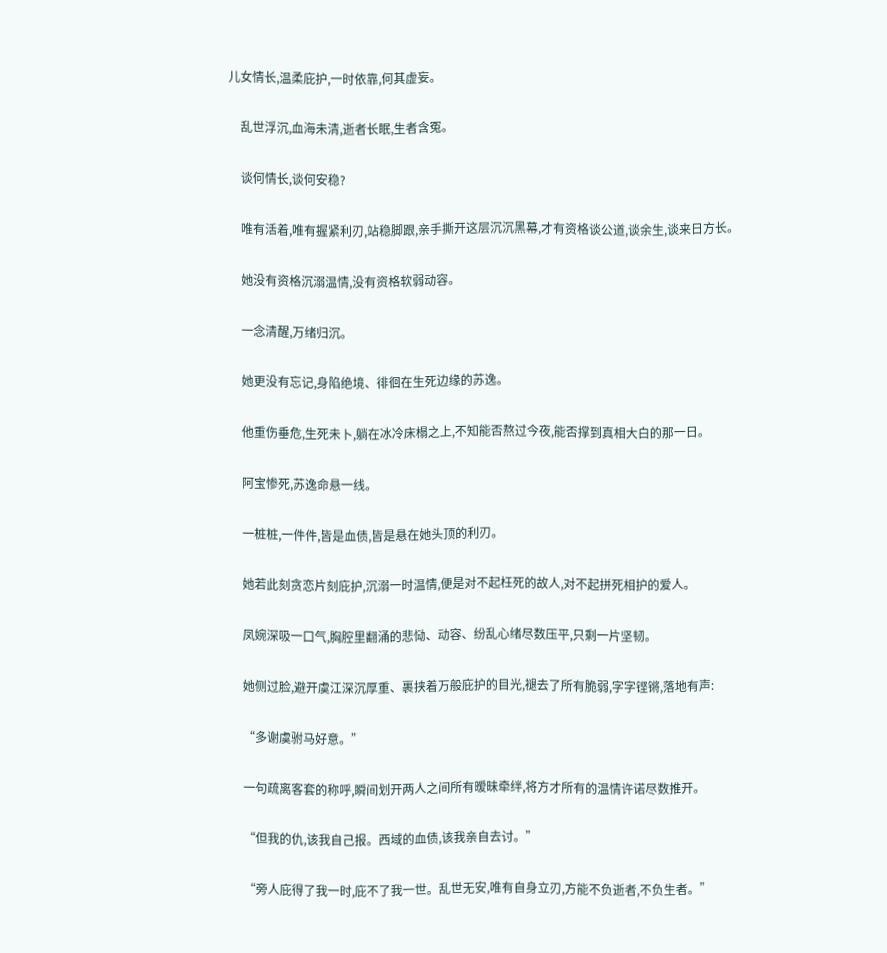儿女情长,温柔庇护,一时依靠,何其虚妄。

    乱世浮沉,血海未清,逝者长眠,生者含冤。

    谈何情长,谈何安稳?

    唯有活着,唯有握紧利刃,站稳脚跟,亲手撕开这层沉沉黑幕,才有资格谈公道,谈余生,谈来日方长。

    她没有资格沉溺温情,没有资格软弱动容。

    一念清醒,万绪归沉。

    她更没有忘记,身陷绝境、徘徊在生死边缘的苏逸。

    他重伤垂危,生死未卜,躺在冰冷床榻之上,不知能否熬过今夜,能否撑到真相大白的那一日。

    阿宝惨死,苏逸命悬一线。

    一桩桩,一件件,皆是血债,皆是悬在她头顶的利刃。

    她若此刻贪恋片刻庇护,沉溺一时温情,便是对不起枉死的故人,对不起拼死相护的爱人。

    凤婉深吸一口气,胸腔里翻涌的悲恸、动容、纷乱心绪尽数压平,只剩一片坚韧。

    她侧过脸,避开虞江深沉厚重、裹挟着万般庇护的目光,褪去了所有脆弱,字字铿锵,落地有声:

    “多谢虞驸马好意。”

    一句疏离客套的称呼,瞬间划开两人之间所有暧昧牵绊,将方才所有的温情许诺尽数推开。

    “但我的仇,该我自己报。西域的血债,该我亲自去讨。”

    “旁人庇得了我一时,庇不了我一世。乱世无安,唯有自身立刃,方能不负逝者,不负生者。”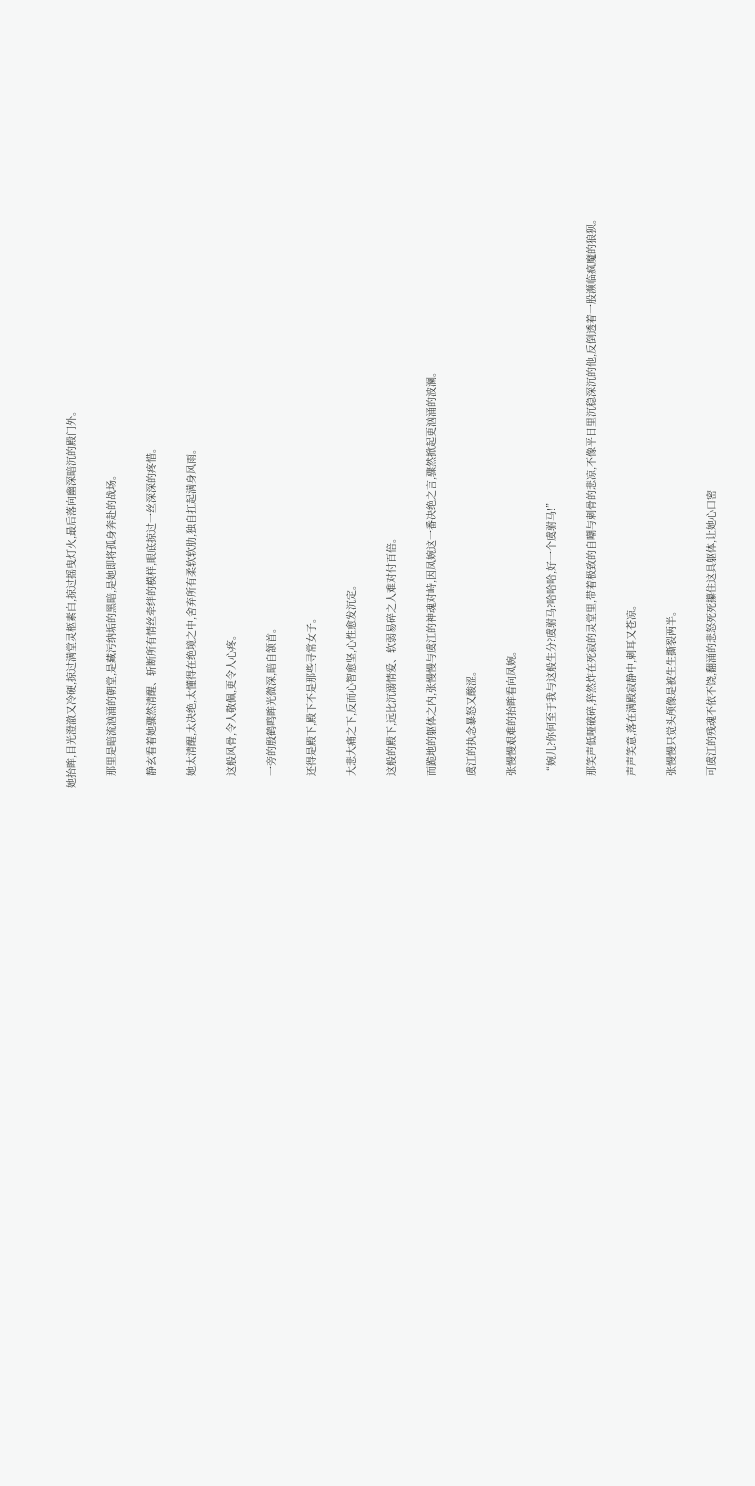她抬眸,目光澄澈又冷硬,掠过满堂灵柩素白,掠过摇曳灯火,最后落向幽深暗沉的殿门外。

    那里是暗流汹涌的朝堂,是藏污纳垢的黑暗,是她即将孤身奔赴的战场。

    静玄看着她骤然清醒、斩断所有情丝牵绊的模样,眼底掠过一丝深深的疼惜。

    她太清醒,太决绝,太懂得在绝境之中,舍弃所有柔软软肋,独自扛起满身风雨。

    这般风骨,令人敬佩,更令人心疼。

    一旁的殷鹤鸣眸光微深,暗自颔首。

    还得是殿下,殿下不是那些寻常女子。

    大悲大痛之下,反而心智愈坚,心性愈发沉定。

    这般的殿下,远比沉溺情爱、软弱易碎之人难对付百倍。

    而跪地的躯体之内,张慢慢与虞江的神魂对峙,因凤婉这一番决绝之言,骤然掀起更汹涌的波澜。

    虞江的执念暴怒又酸涩。

    张慢慢艰难的抬眸看向凤婉。

    “婉儿?你何至于我与这般生分?虞驸马?哈哈哈,好一个虞驸马!”

    那笑声低哑破碎,猝然炸在死寂的灵堂里,带着极致的自嘲与刺骨的悲凉,不像平日里沉稳深沉的他,反倒透着一股濒临疯魔的狼狈。

    声声笑意,落在满殿寂静中,刺耳又苍凉。

    张慢慢只觉头颅像是被生生撕裂两半。

    可虞江的残魂不依不饶,翻涌的悲怒死死攥住这具躯体,让她心口密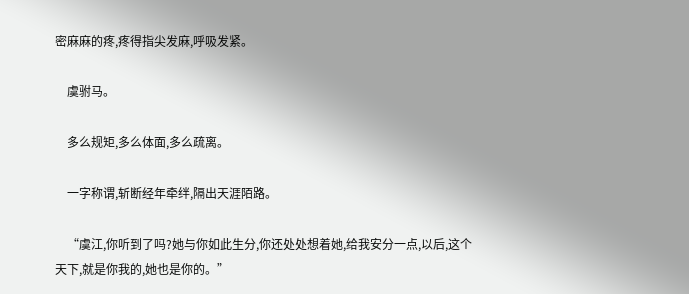密麻麻的疼,疼得指尖发麻,呼吸发紧。

    虞驸马。

    多么规矩,多么体面,多么疏离。

    一字称谓,斩断经年牵绊,隔出天涯陌路。

    “虞江,你听到了吗?她与你如此生分,你还处处想着她,给我安分一点,以后,这个天下,就是你我的,她也是你的。”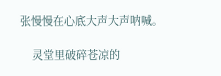张慢慢在心底大声大声呐喊。

    灵堂里破碎苍凉的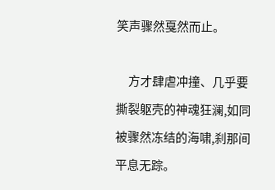笑声骤然戛然而止。

    方才肆虐冲撞、几乎要撕裂躯壳的神魂狂澜,如同被骤然冻结的海啸,刹那间平息无踪。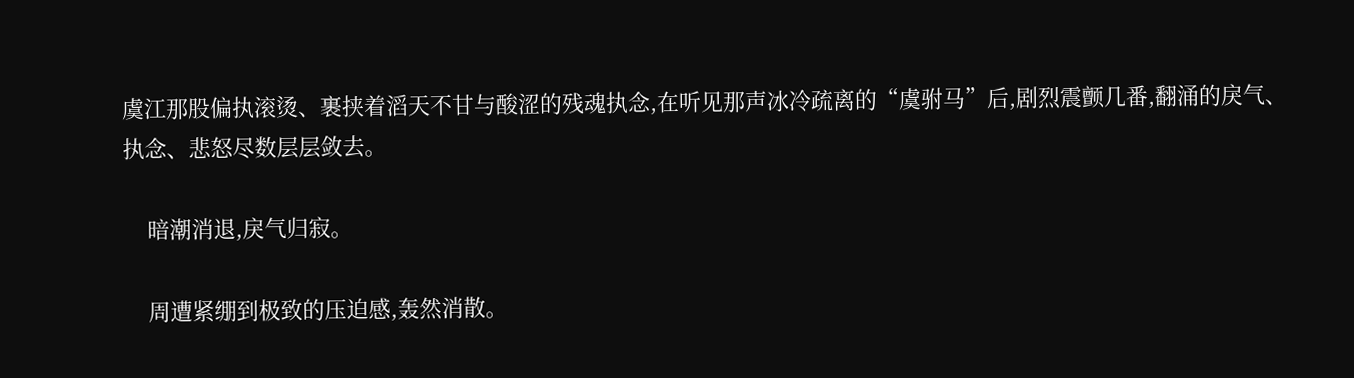虞江那股偏执滚烫、裹挟着滔天不甘与酸涩的残魂执念,在听见那声冰冷疏离的“虞驸马”后,剧烈震颤几番,翻涌的戾气、执念、悲怒尽数层层敛去。

    暗潮消退,戾气归寂。

    周遭紧绷到极致的压迫感,轰然消散。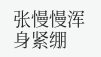张慢慢浑身紧绷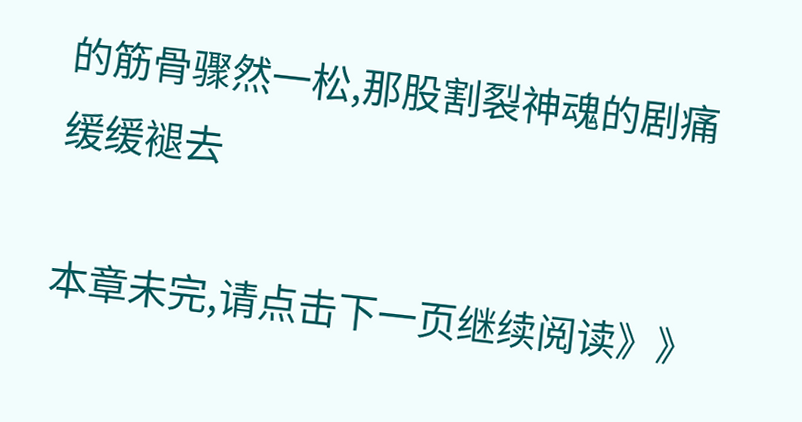的筋骨骤然一松,那股割裂神魂的剧痛缓缓褪去

本章未完,请点击下一页继续阅读》》